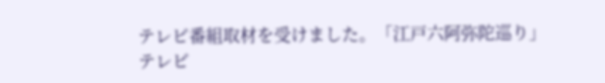テレビ番組取材を受けました。「江戸六阿弥陀巡り」
テレビ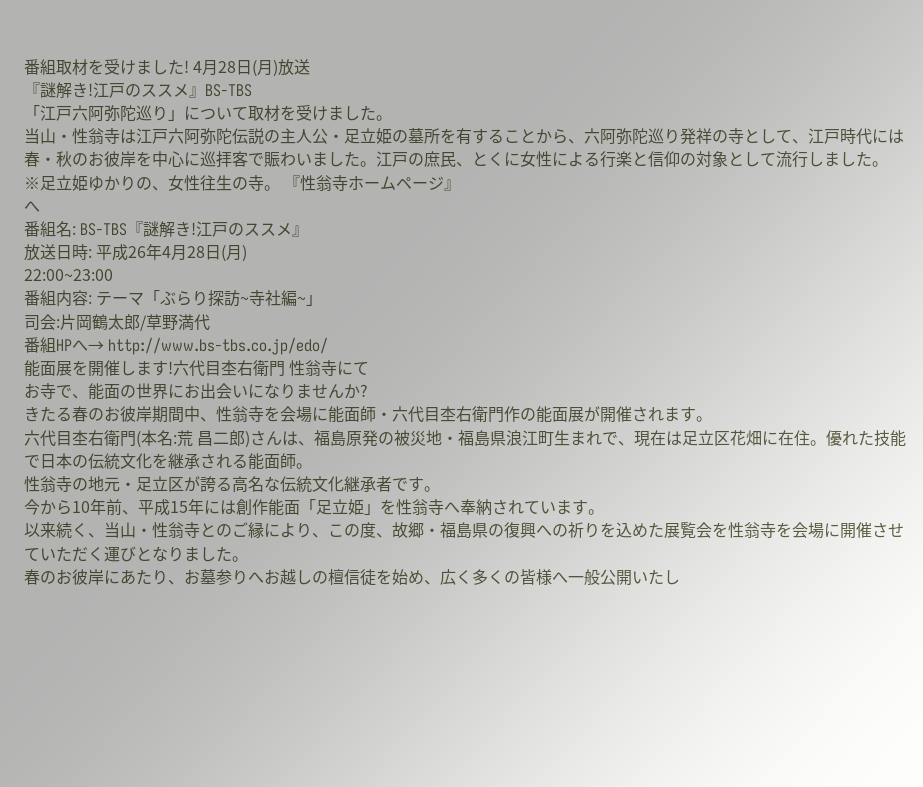番組取材を受けました! 4月28日(月)放送
『謎解き!江戸のススメ』BS-TBS
「江戸六阿弥陀巡り」について取材を受けました。
当山・性翁寺は江戸六阿弥陀伝説の主人公・足立姫の墓所を有することから、六阿弥陀巡り発祥の寺として、江戸時代には春・秋のお彼岸を中心に巡拝客で賑わいました。江戸の庶民、とくに女性による行楽と信仰の対象として流行しました。
※足立姫ゆかりの、女性往生の寺。 『性翁寺ホームページ』
へ
番組名: BS-TBS『謎解き!江戸のススメ』
放送日時: 平成26年4月28日(月)
22:00~23:00
番組内容: テーマ「ぶらり探訪~寺社編~」
司会:片岡鶴太郎/草野満代
番組HPへ→ http://www.bs-tbs.co.jp/edo/
能面展を開催します!六代目杢右衛門 性翁寺にて
お寺で、能面の世界にお出会いになりませんか?
きたる春のお彼岸期間中、性翁寺を会場に能面師・六代目杢右衛門作の能面展が開催されます。
六代目杢右衛門(本名:荒 昌二郎)さんは、福島原発の被災地・福島県浪江町生まれで、現在は足立区花畑に在住。優れた技能で日本の伝統文化を継承される能面師。
性翁寺の地元・足立区が誇る高名な伝統文化継承者です。
今から10年前、平成15年には創作能面「足立姫」を性翁寺へ奉納されています。
以来続く、当山・性翁寺とのご縁により、この度、故郷・福島県の復興への祈りを込めた展覧会を性翁寺を会場に開催させていただく運びとなりました。
春のお彼岸にあたり、お墓参りへお越しの檀信徒を始め、広く多くの皆様へ一般公開いたし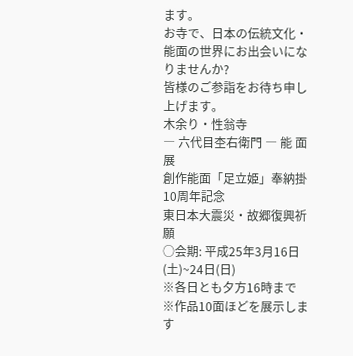ます。
お寺で、日本の伝統文化・能面の世界にお出会いになりませんか?
皆様のご参詣をお待ち申し上げます。
木余り・性翁寺
― 六代目杢右衛門 ― 能 面 展
創作能面「足立姫」奉納掛10周年記念
東日本大震災・故郷復興祈願
○会期: 平成25年3月16日(土)~24日(日)
※各日とも夕方16時まで
※作品10面ほどを展示します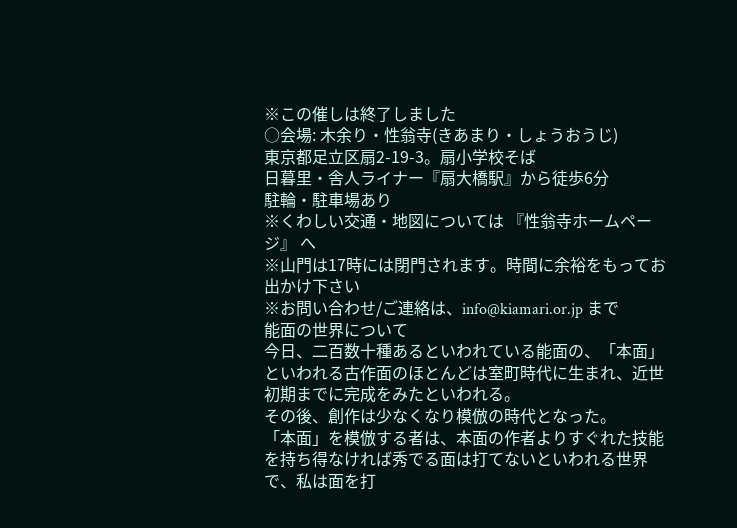※この催しは終了しました
○会場: 木余り・性翁寺(きあまり・しょうおうじ)
東京都足立区扇2-19-3。扇小学校そば
日暮里・舎人ライナー『扇大橋駅』から徒歩6分
駐輪・駐車場あり
※くわしい交通・地図については 『性翁寺ホームページ』 へ
※山門は17時には閉門されます。時間に余裕をもってお出かけ下さい
※お問い合わせ/ご連絡は、info@kiamari.or.jp まで
能面の世界について
今日、二百数十種あるといわれている能面の、「本面」といわれる古作面のほとんどは室町時代に生まれ、近世初期までに完成をみたといわれる。
その後、創作は少なくなり模倣の時代となった。
「本面」を模倣する者は、本面の作者よりすぐれた技能を持ち得なければ秀でる面は打てないといわれる世界で、私は面を打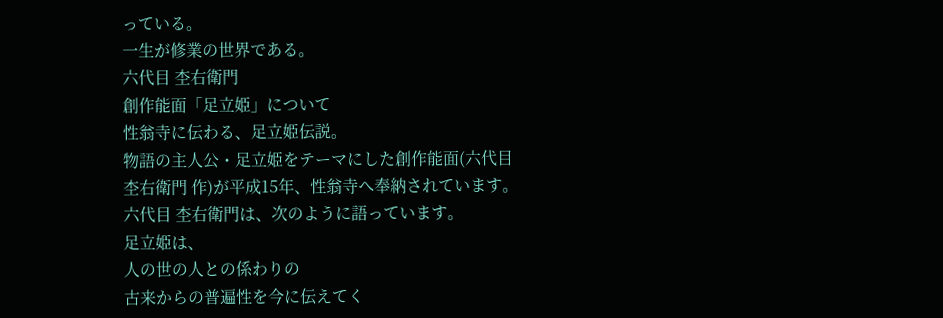っている。
一生が修業の世界である。
六代目 杢右衛門
創作能面「足立姫」について
性翁寺に伝わる、足立姫伝説。
物語の主人公・足立姫をテーマにした創作能面(六代目 杢右衛門 作)が平成15年、性翁寺へ奉納されています。
六代目 杢右衛門は、次のように語っています。
足立姫は、
人の世の人との係わりの
古来からの普遍性を今に伝えてく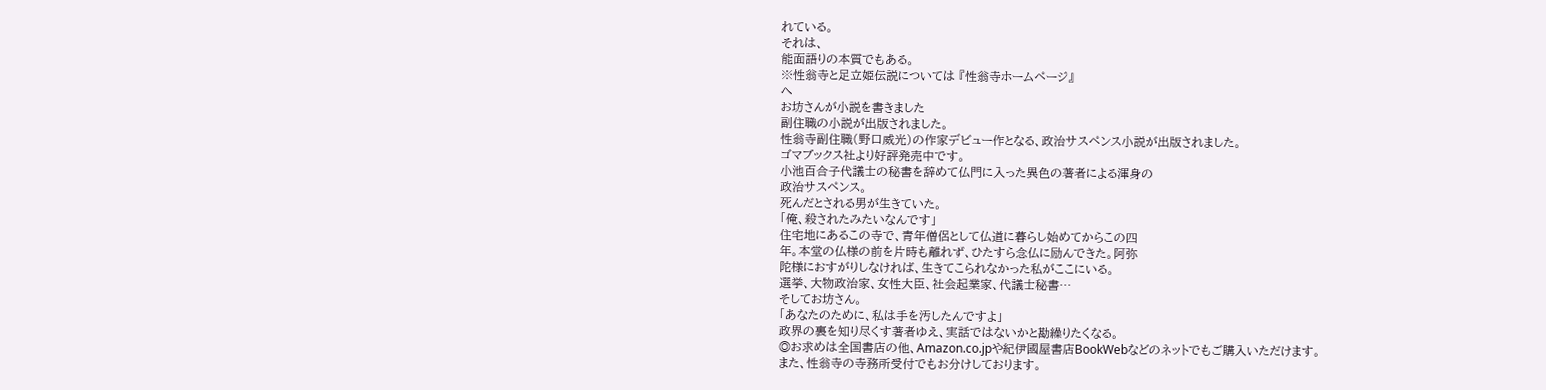れている。
それは、
能面語りの本質でもある。
※性翁寺と足立姫伝説については 『性翁寺ホームページ』
へ
お坊さんが小説を書きました
副住職の小説が出版されました。
性翁寺副住職(野口威光)の作家デビュー作となる、政治サスペンス小説が出版されました。
ゴマブックス社より好評発売中です。
小池百合子代議士の秘書を辞めて仏門に入った異色の著者による渾身の
政治サスペンス。
死んだとされる男が生きていた。
「俺、殺されたみたいなんです」
住宅地にあるこの寺で、青年僧侶として仏道に暮らし始めてからこの四
年。本堂の仏様の前を片時も離れず、ひたすら念仏に励んできた。阿弥
陀様におすがりしなければ、生きてこられなかった私がここにいる。
選挙、大物政治家、女性大臣、社会起業家、代議士秘書…
そしてお坊さん。
「あなたのために、私は手を汚したんですよ」
政界の裏を知り尽くす著者ゆえ、実話ではないかと勘繰りたくなる。
◎お求めは全国書店の他、Amazon.co.jpや紀伊國屋書店BookWebなどのネットでもご購入いただけます。
また、性翁寺の寺務所受付でもお分けしております。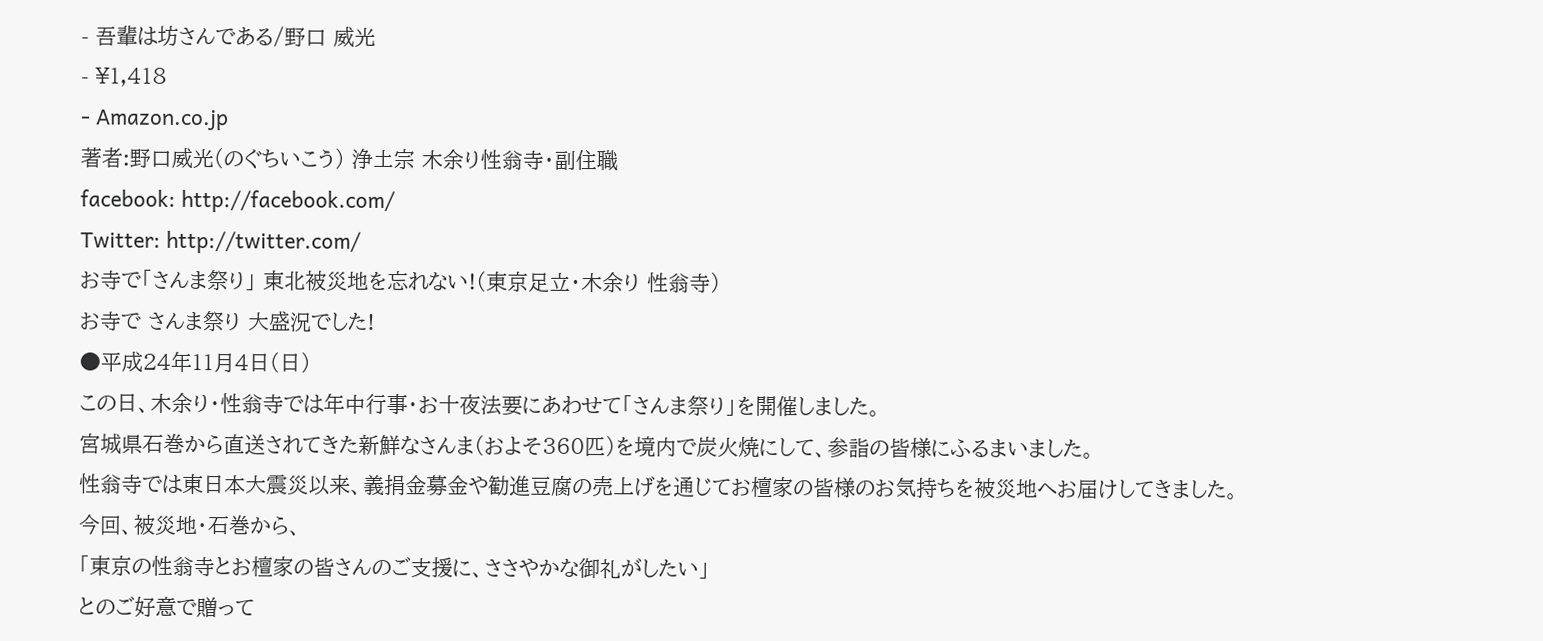- 吾輩は坊さんである/野口 威光
- ¥1,418
- Amazon.co.jp
著者:野口威光(のぐちいこう) 浄土宗 木余り性翁寺・副住職
facebook: http://facebook.com/
Twitter: http://twitter.com/
お寺で「さんま祭り」 東北被災地を忘れない!(東京足立・木余り 性翁寺)
お寺で さんま祭り 大盛況でした!
●平成24年11月4日(日)
この日、木余り・性翁寺では年中行事・お十夜法要にあわせて「さんま祭り」を開催しました。
宮城県石巻から直送されてきた新鮮なさんま(およそ360匹)を境内で炭火焼にして、参詣の皆様にふるまいました。
性翁寺では東日本大震災以来、義捐金募金や勧進豆腐の売上げを通じてお檀家の皆様のお気持ちを被災地へお届けしてきました。
今回、被災地・石巻から、
「東京の性翁寺とお檀家の皆さんのご支援に、ささやかな御礼がしたい」
とのご好意で贈って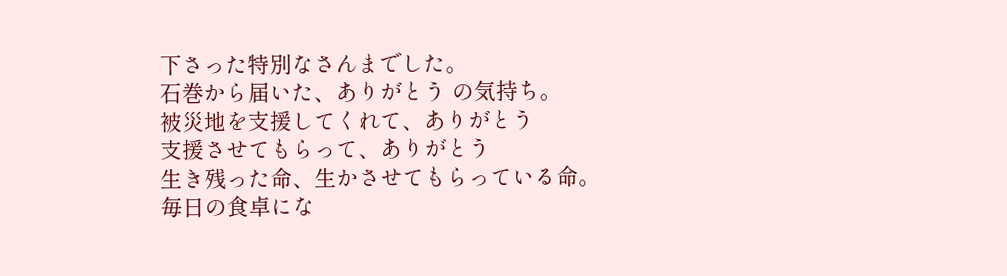下さった特別なさんまでした。
石巻から届いた、ありがとう の気持ち。
被災地を支援してくれて、ありがとう
支援させてもらって、ありがとう
生き残った命、生かさせてもらっている命。
毎日の食卓にな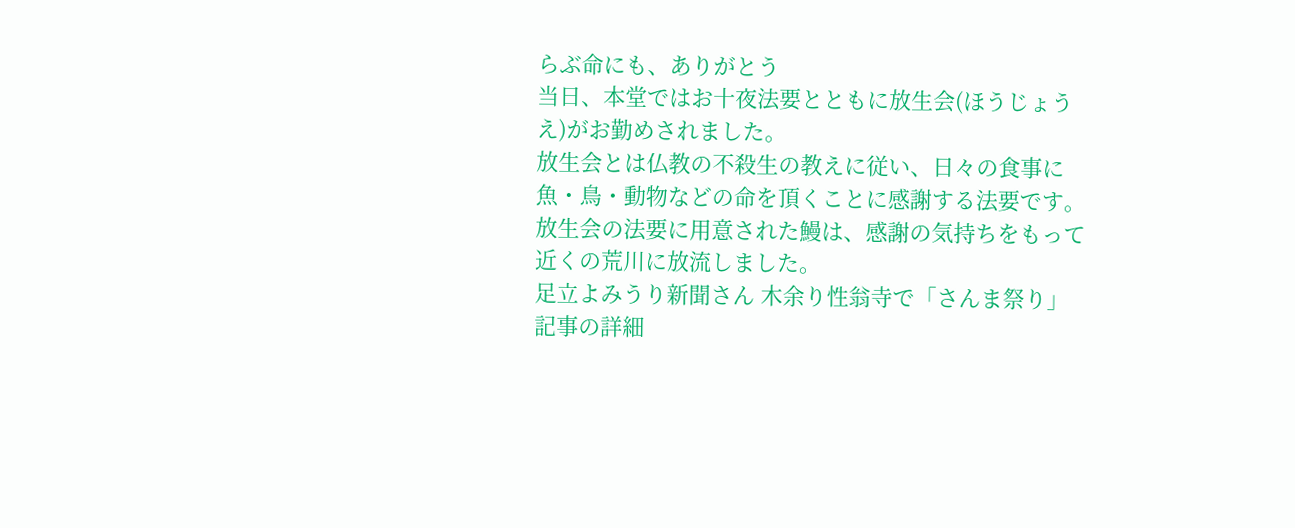らぶ命にも、ありがとう
当日、本堂ではお十夜法要とともに放生会(ほうじょうえ)がお勤めされました。
放生会とは仏教の不殺生の教えに従い、日々の食事に魚・鳥・動物などの命を頂くことに感謝する法要です。
放生会の法要に用意された鰻は、感謝の気持ちをもって近くの荒川に放流しました。
足立よみうり新聞さん 木余り性翁寺で「さんま祭り」
記事の詳細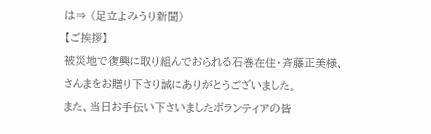は⇒ (足立よみうり新聞)
【ご挨拶】
被災地で復興に取り組んでおられる石巻在住・斉藤正美様、
さんまをお贈り下さり誠にありがとうございました。
また、当日お手伝い下さいましたボランティアの皆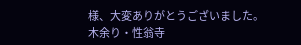様、大変ありがとうございました。
木余り・性翁寺